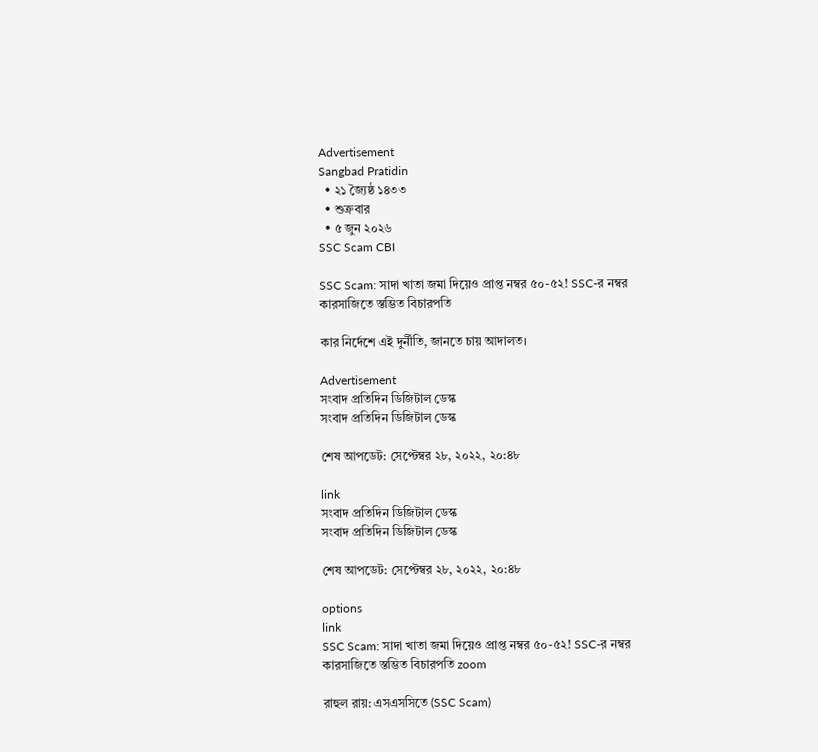Advertisement
Sangbad Pratidin
  • ২১ জ্যৈষ্ঠ ১৪৩৩
  • শুক্রবার
  • ৫ জুন ২০২৬
SSC Scam CBI

SSC Scam: সাদা খাতা জমা দিয়েও প্রাপ্ত নম্বর ৫০-৫২! SSC-র নম্বর কারসাজিতে স্তম্ভিত বিচারপতি

কার নির্দেশে এই দুর্নীতি, জানতে চায় আদালত।

Advertisement
সংবাদ প্রতিদিন ডিজিটাল ডেস্ক
সংবাদ প্রতিদিন ডিজিটাল ডেস্ক

শেষ আপডেট: সেপ্টেম্বর ২৮, ২০২২, ২০:৪৮

link
সংবাদ প্রতিদিন ডিজিটাল ডেস্ক
সংবাদ প্রতিদিন ডিজিটাল ডেস্ক

শেষ আপডেট: সেপ্টেম্বর ২৮, ২০২২, ২০:৪৮

options
link
SSC Scam: সাদা খাতা জমা দিয়েও প্রাপ্ত নম্বর ৫০-৫২! SSC-র নম্বর কারসাজিতে স্তম্ভিত বিচারপতি zoom

রাহুল রায়: এসএসসিতে (SSC Scam)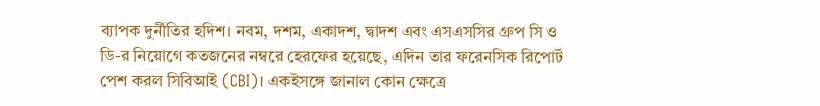ব্যাপক দুর্নীতির হদিশ। নবম, দশম, একাদশ, দ্বাদশ এবং এসএসসির গ্রুপ সি ও ডি-র নিয়োগে কতজনের নম্বরে হেরফের হয়েছে, এদিন তার ফরেনসিক রিপোর্ট পেশ করল সিবিআই (CBI)। একইসঙ্গে জানাল কোন ক্ষেত্রে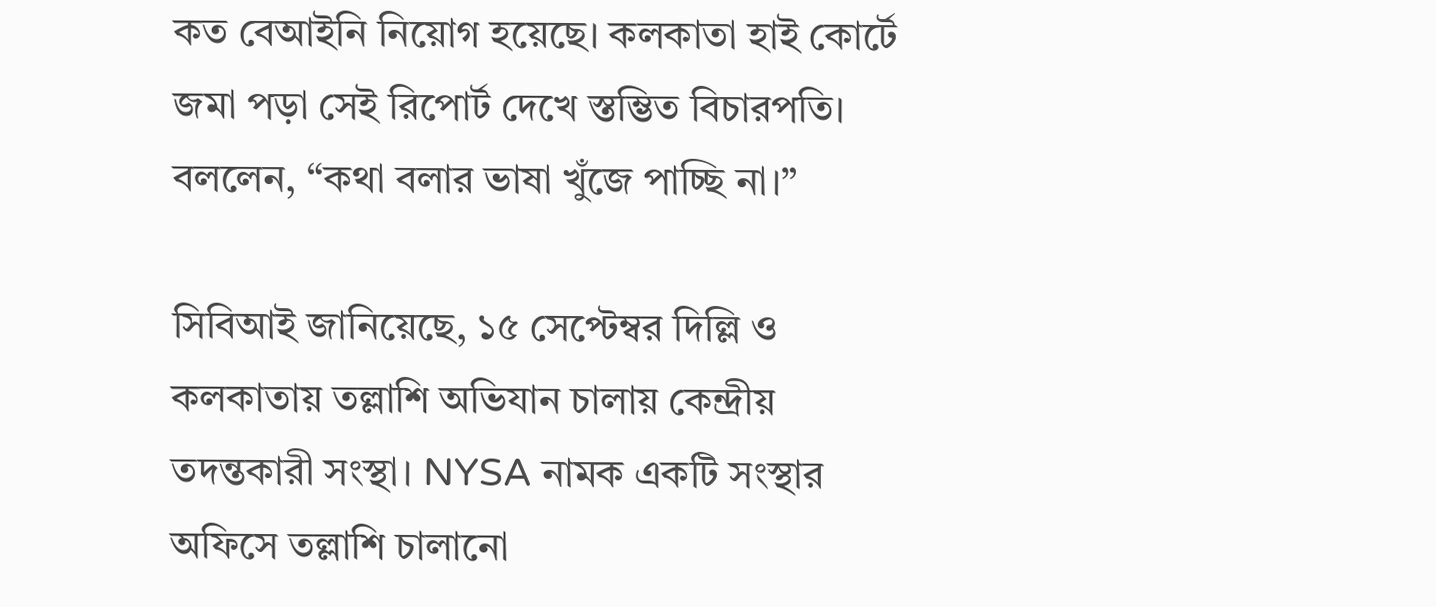কত বেআইনি নিয়োগ হয়েছে। কলকাতা হাই কোর্টে জমা পড়া সেই রিপোর্ট দেখে স্তম্ভিত বিচারপতি। বললেন, “কথা বলার ভাষা খুঁজে পাচ্ছি না।”

সিবিআই জানিয়েছে, ১৫ সেপ্টেম্বর দিল্লি ও কলকাতায় তল্লাশি অভিযান চালায় কেন্দ্রীয় তদন্তকারী সংস্থা। NYSA নামক একটি সংস্থার অফিসে তল্লাশি চালানো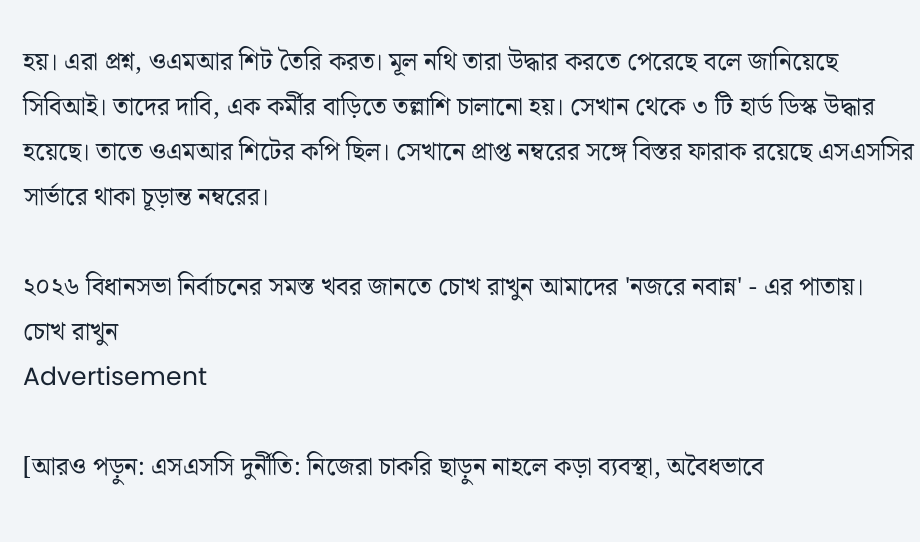হয়। এরা প্রশ্ন, ওএমআর শিট তৈরি করত। মূল নথি তারা উদ্ধার করতে পেরেছে বলে জানিয়েছে সিবিআই। তাদের দাবি, এক কর্মীর বাড়িতে তল্লাশি চালানো হয়। সেখান থেকে ৩ টি হার্ড ডিস্ক উদ্ধার হয়েছে। তাতে ওএমআর শিটের কপি ছিল। সেখানে প্রাপ্ত নম্বরের সঙ্গে বিস্তর ফারাক রয়েছে এসএসসির সার্ভারে থাকা চূড়ান্ত নম্বরের।

২০২৬ বিধানসভা নির্বাচনের সমস্ত খবর জানতে চোখ রাখুন আমাদের 'নজরে নবান্ন' - এর পাতায়।
চোখ রাখুন
Advertisement

[আরও পড়ুন: এসএসসি দুর্নীতি: নিজেরা চাকরি ছাড়ুন নাহলে কড়া ব্যবস্থা, অবৈধভাবে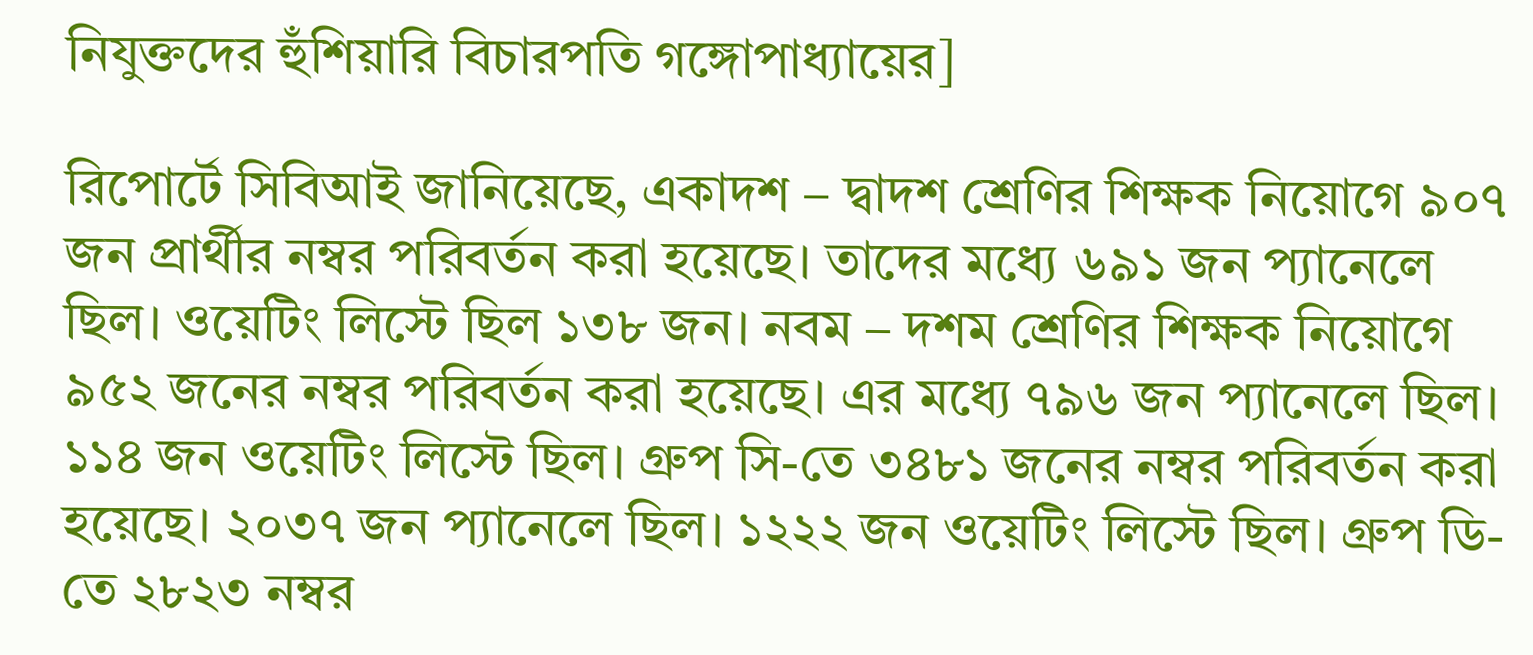নিযুক্তদের হুঁশিয়ারি বিচারপতি গঙ্গোপাধ্যায়ের]

রিপোর্টে সিবিআই জানিয়েছে, একাদশ – দ্বাদশ শ্রেণির শিক্ষক নিয়োগে ৯০৭ জন প্রার্থীর নম্বর পরিবর্তন করা হয়েছে। তাদের মধ্যে ৬৯১ জন প্যানেলে ছিল। ওয়েটিং লিস্টে ছিল ১৩৮ জন। নবম – দশম শ্রেণির শিক্ষক নিয়োগে ৯৫২ জনের নম্বর পরিবর্তন করা হয়েছে। এর মধ্যে ৭৯৬ জন প্যানেলে ছিল। ১১৪ জন ওয়েটিং লিস্টে ছিল। গ্রুপ সি-তে ৩৪৮১ জনের নম্বর পরিবর্তন করা হয়েছে। ২০৩৭ জন প্যানেলে ছিল। ১২২২ জন ওয়েটিং লিস্টে ছিল। গ্রুপ ডি-তে ২৮২৩ নম্বর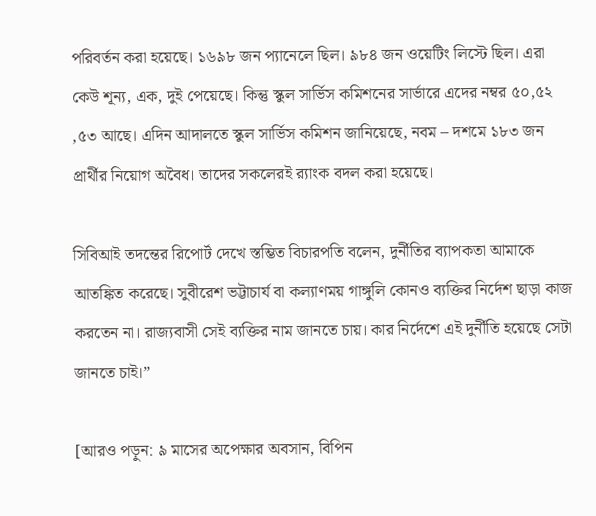পরিবর্তন করা হয়েছে। ১৬৯৮ জন প্যানেলে ছিল। ৯৮৪ জন ওয়েটিং লিস্টে ছিল। এরা কেউ শূন্য, এক, দুই পেয়েছে। কিন্তু স্কুল সার্ভিস কমিশনের সার্ভারে এদের নম্বর ৫০,৫২ ,৫৩ আছে। এদিন আদালতে স্কুল সার্ভিস কমিশন জানিয়েছে, নবম – দশমে ১৮৩ জন প্রার্থীর নিয়োগ অবৈধ। তাদের সকলেরই ব়্যাংক বদল করা হয়েছে।

সিবিআই তদন্তের রিপোর্ট দেখে স্তম্ভিত বিচারপতি বলেন, দুর্নীতির ব্যাপকতা আমাকে আতঙ্কিত করেছে। সুবীরেশ ভট্টাচার্য বা কল্যাণময় গাঙ্গুলি কোনও ব্যক্তির নির্দেশ ছাড়া কাজ করতেন না। রাজ্যবাসী সেই ব্যক্তির নাম জানতে চায়। কার নির্দেশে এই দুর্নীতি হয়েছে সেটা জানতে চাই।”

[আরও পড়ুন: ৯ মাসের অপেক্ষার অবসান, বিপিন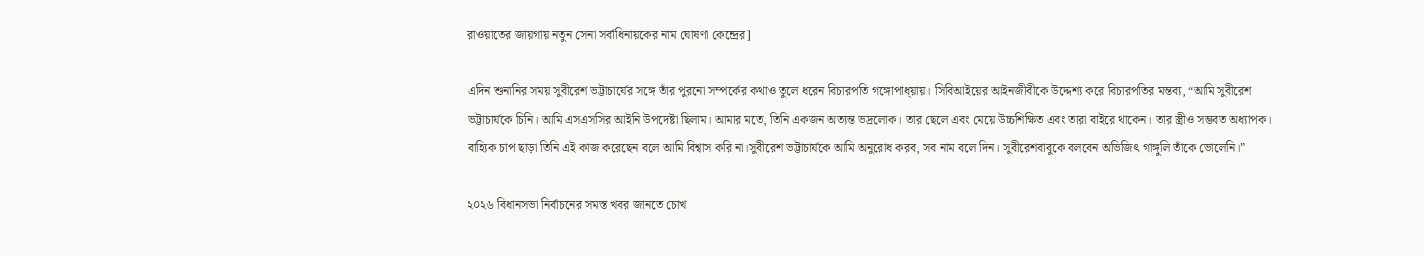রাওয়াতের জায়গায় নতুন সেনা সর্বাধিনায়কের নাম ঘোষণা কেন্দ্রের]

এদিন শুনানির সময় সুবীরেশ ভট্টাচার্যের সঙ্গে তাঁর পুরনো সম্পর্কের কথাও তুলে ধরেন বিচারপতি গঙ্গোপাধ্য়ায়। সিবিআইয়ের আইনজীবীকে উদ্দেশ্য করে বিচারপতির মন্তব্য, “আমি সুবীরেশ ভট্টাচার্যকে চিনি। আমি এসএসসির আইনি উপদেষ্টা ছিলাম। আমার মতে, তিনি একজন অত্যন্ত ভদ্রলোক। তার ছেলে এবং মেয়ে উচ্চশিক্ষিত এবং তারা বাইরে থাকেন। তার স্ত্রীও সম্ভবত অধ্যাপক। বাহ্যিক চাপ ছাড়া তিনি এই কাজ করেছেন বলে আমি বিশ্বাস করি না।সুবীরেশ ভট্টাচার্যকে আমি অনুরোধ করব, সব নাম বলে দিন। সুবীরেশবাবুকে বলবেন অভিজিৎ গাঙ্গুলি তাঁকে ভোলেনি।”

২০২৬ বিধানসভা নির্বাচনের সমস্ত খবর জানতে চোখ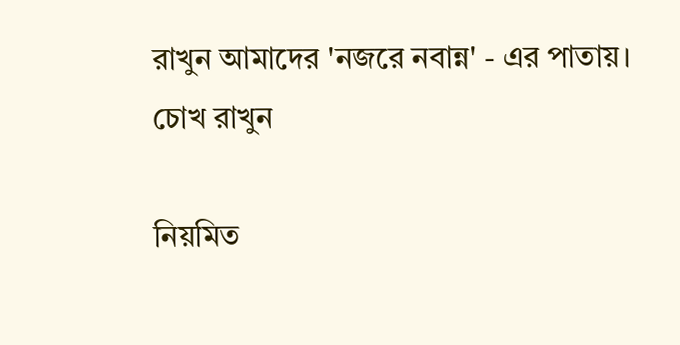রাখুন আমাদের 'নজরে নবান্ন' - এর পাতায়।
চোখ রাখুন

নিয়মিত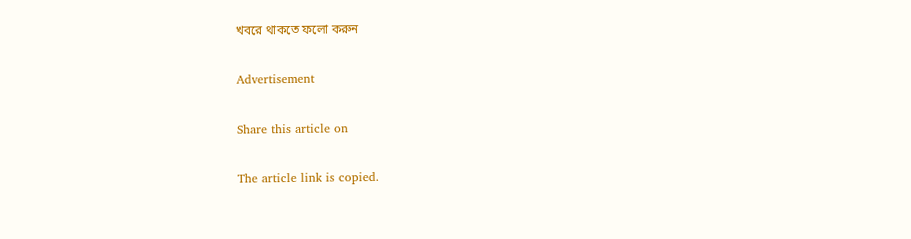খবরে থাকতে ফলো করুন

Advertisement

Share this article on

The article link is copied.